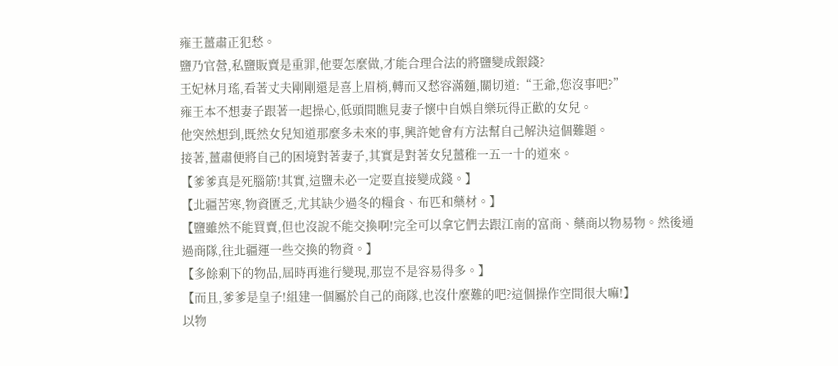雍王薑肅正犯愁。
鹽乃官營,私鹽販賣是重罪,他要怎麼做,才能合理合法的將鹽變成銀錢?
王妃林月瑤,看著丈夫剛剛還是喜上眉梢,轉而又愁容滿麵,關切道:“王爺,您沒事吧?”
雍王本不想妻子跟著一起操心,低頭間瞧見妻子懷中自娛自樂玩得正歡的女兒。
他突然想到,既然女兒知道那麼多未來的事,興許她會有方法幫自己解決這個難題。
接著,薑肅便將自己的困境對著妻子,其實是對著女兒薑稚一五一十的道來。
【爹爹真是死腦筋!其實,這鹽未必一定要直接變成錢。】
【北疆苦寒,物資匱乏,尤其缺少過冬的糧食、布匹和藥材。】
【鹽雖然不能買賣,但也沒說不能交換啊!完全可以拿它們去跟江南的富商、藥商以物易物。然後通過商隊,往北疆運一些交換的物資。】
【多餘剩下的物品,屆時再進行變現,那豈不是容易得多。】
【而且,爹爹是皇子!組建一個屬於自己的商隊,也沒什麼難的吧?這個操作空間很大嘛!】
以物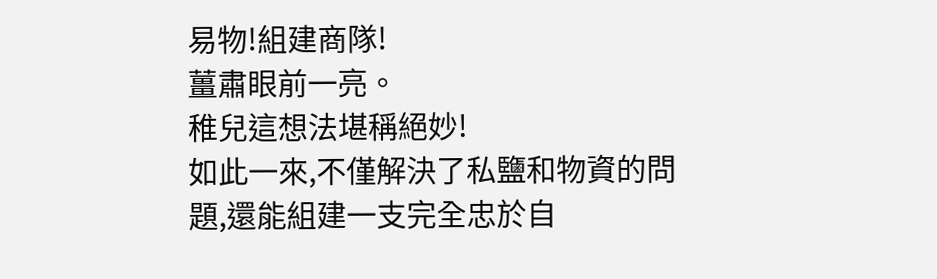易物!組建商隊!
薑肅眼前一亮。
稚兒這想法堪稱絕妙!
如此一來,不僅解決了私鹽和物資的問題,還能組建一支完全忠於自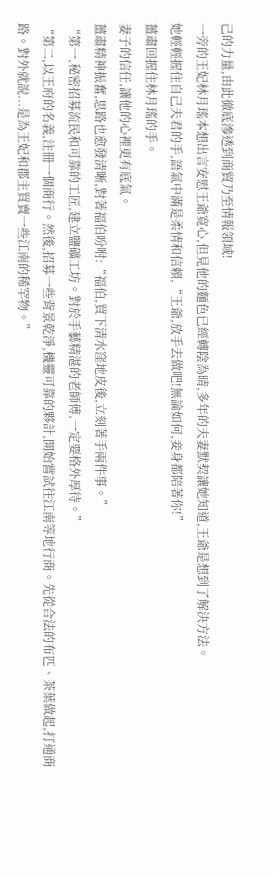己的力量,由此徹底滲透到商貿乃至情報領域!
一旁的王妃林月瑤本想出言安慰王爺寬心,但見他的麵色已經轉陰為晴,多年的夫妻默契讓她知道,王爺是想到了解決方法。
她輕輕握住自己夫君的手,語氣中滿是柔情和信賴,“王爺,放手去做吧!無論如何,妾身都陪著你!”
薑肅回握住林月瑤的手。
妻子的信任,讓他的心裡更有底氣。
薑肅精神振奮,思路也愈發清晰,對著福伯吩咐:“福伯,買下清水窪地皮後,立刻著手兩件事。”
“第一,秘密招募流民和可靠的工匠,建立鹽礦工坊。對於手藝精湛的老師傅,一定要格外厚待。”
“第二,以王府的名義,注冊一個商行。然後,招募一些背景乾淨,機靈可靠的夥計,開始嘗試往江南等地行商。先從合法的布匹、茶葉做起,打通商路。對外就說...是為王妃和郡主買賣一些江南的稀罕物。”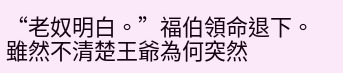“老奴明白。”福伯領命退下。
雖然不清楚王爺為何突然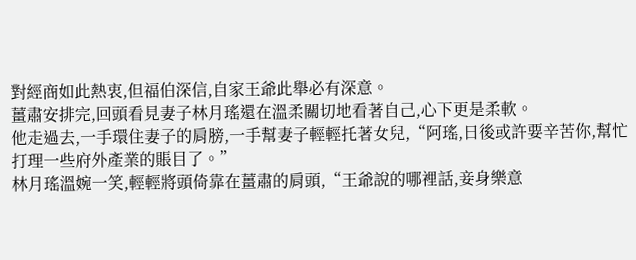對經商如此熱衷,但福伯深信,自家王爺此舉必有深意。
薑肅安排完,回頭看見妻子林月瑤還在溫柔關切地看著自己,心下更是柔軟。
他走過去,一手環住妻子的肩膀,一手幫妻子輕輕托著女兒,“阿瑤,日後或許要辛苦你,幫忙打理一些府外產業的賬目了。”
林月瑤溫婉一笑,輕輕將頭倚靠在薑肅的肩頭,“王爺說的哪裡話,妾身樂意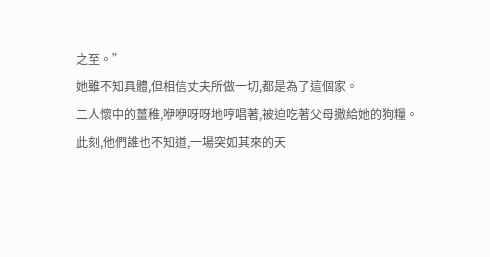之至。”
她雖不知具體,但相信丈夫所做一切,都是為了這個家。
二人懷中的薑稚,咿咿呀呀地哼唱著,被迫吃著父母撒給她的狗糧。
此刻,他們誰也不知道,一場突如其來的天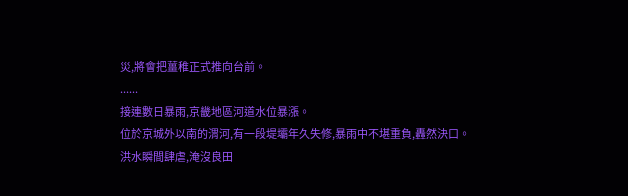災,將會把薑稚正式推向台前。
......
接連數日暴雨,京畿地區河道水位暴漲。
位於京城外以南的渭河,有一段堤壩年久失修,暴雨中不堪重負,轟然決口。
洪水瞬間肆虐,淹沒良田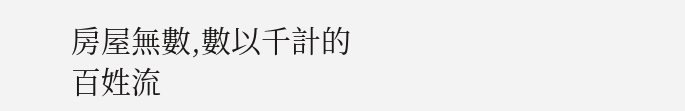房屋無數,數以千計的百姓流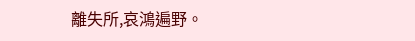離失所,哀鴻遍野。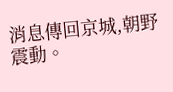消息傳回京城,朝野震動。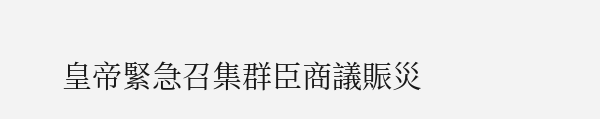皇帝緊急召集群臣商議賑災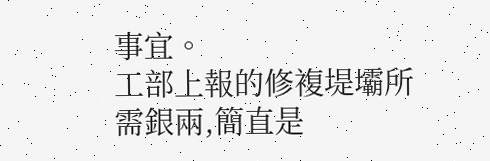事宜。
工部上報的修複堤壩所需銀兩,簡直是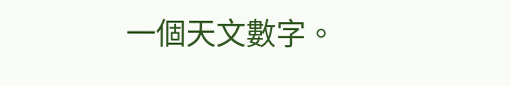一個天文數字。